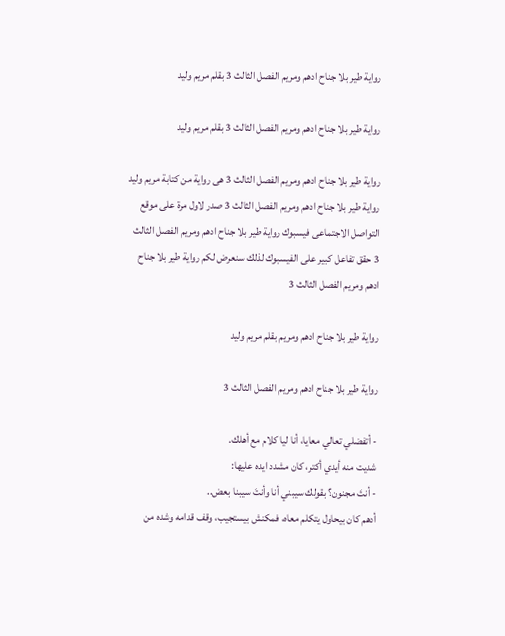رواية طير بلا جناح ادهم ومريم الفصل الثالث 3 بقلم مريم وليد

رواية طير بلا جناح ادهم ومريم الفصل الثالث 3 بقلم مريم وليد

رواية طير بلا جناح ادهم ومريم الفصل الثالث 3 هى رواية من كتابة مريم وليد رواية طير بلا جناح ادهم ومريم الفصل الثالث 3 صدر لاول مرة على موقع التواصل الاجتماعى فيسبوك رواية طير بلا جناح ادهم ومريم الفصل الثالث 3 حقق تفاعل كبير على الفيسبوك لذلك سنعرض لكم رواية طير بلا جناح ادهم ومريم الفصل الثالث 3

رواية طير بلا جناح ادهم ومريم بقلم مريم وليد

رواية طير بلا جناح ادهم ومريم الفصل الثالث 3

- أتفضلي تعالي معايا، أنا ليا كلام مع أهلك.
شديت منه أيدي أكتر، كان مشدد ايده عليها:
- أنتَ مجنون؟ بقولك سيبني أنا وأنتَ سيبنا بعض..
أدهم كان بيحاول يتكلم معاه، فمكنش بيستجيب، وقف قدامه وشده من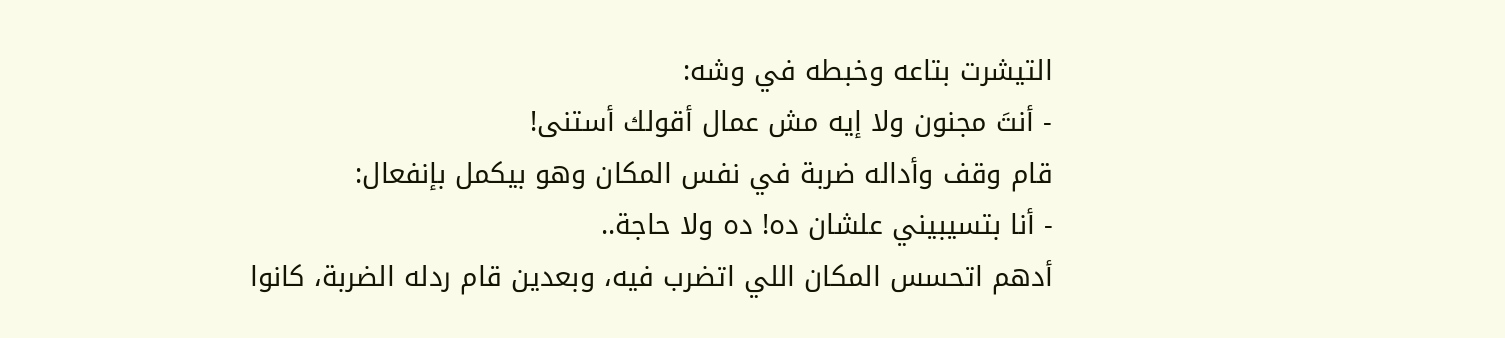التيشرت بتاعه وخبطه في وشه:
- أنتَ مجنون ولا إيه مش عمال أقولك أستنى!
قام وقف وأداله ضربة في نفس المكان وهو بيكمل بإنفعال:
- أنا بتسيبيني علشان ده! ده ولا حاجة..
أدهم اتحسس المكان اللي اتضرب فيه، وبعدين قام ردله الضربة، كانوا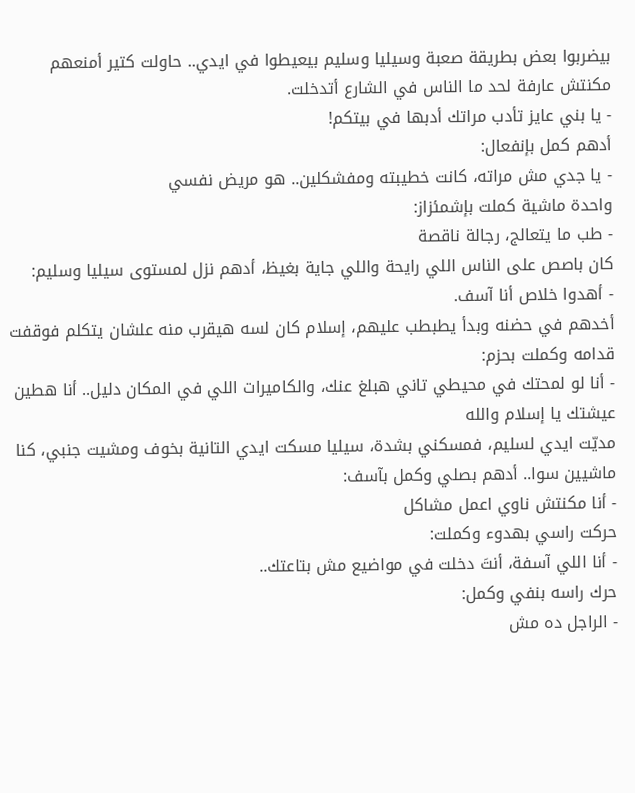بيضربوا بعض بطريقة صعبة وسيليا وسليم بيعيطوا في ايدي.. حاولت كتير أمنعهم مكنتش عارفة لحد ما الناس في الشارع أتدخلت.
- يا بني عايز تأدب مراتك أدبها في بيتكم!
أدهم كمل بإنفعال:
- يا جدي مش مراته، كانت خطيبته ومفشكلين.. هو مريض نفسي
واحدة ماشية كملت بإشمئزاز:
- طب ما يتعالج، رجالة ناقصة
كان باصص على الناس اللي رايحة واللي جاية بغيظ، أدهم نزل لمستوى سيليا وسليم:
- أهدوا خلاص أنا آسف.
أخدهم في حضنه وبدأ يطبطب عليهم، إسلام كان لسه هيقرب منه علشان يتكلم فوقفت قدامه وكملت بحزم:
- أنا لو لمحتك في محيطي تاني هبلغ عنك، والكاميرات اللي في المكان دليل.. أنا هطين عيشتك يا إسلام والله
مديّت ايدي لسليم، فمسكني بشدة، سيليا مسكت ايدي التانية بخوف ومشيت جنبي، كنا ماشيين سوا.. أدهم بصلي وكمل بآسف:
- أنا مكنتش ناوي اعمل مشاكل
حركت راسي بهدوء وكملت:
- أنا اللي آسفة، أنتَ دخلت في مواضيع مش بتاعتك..
حرك راسه بنفي وكمل:
- الراجل ده مش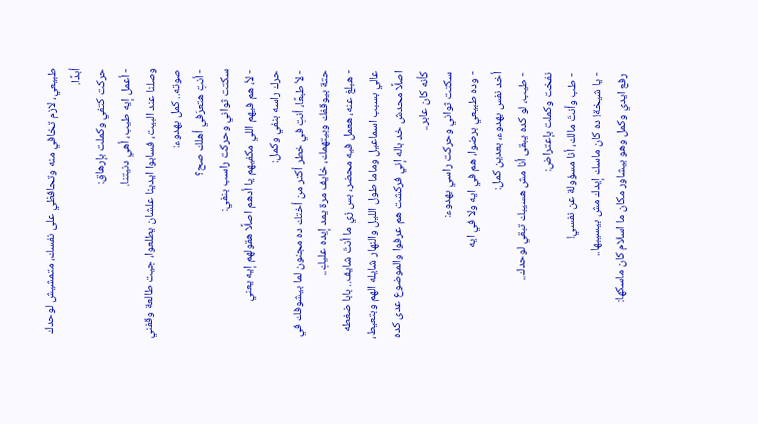طبيعي، لازم تخافي منه وتحافظي على نفسك، متمشيش لوحدك أبدًا.
حركت كتفي وكملت بإرهاق:
- أعمل إيه طيب، أهي دنيتنا.
وصلنا عند البيت، فسابوا ايدينا علشان يطلعوا، جيت طالعة وقفني صوته.. كمل بهدوء:
- أنتِ هتعرَفي أهلك صح؟
سكتت ثواني وحركت راسب بنفي:
- لأ، هم فيهم اللي مكفيهم يا أدهم اصلًا هقولهم إيه يعني
حرك راسه بنفي وكمل:
- لأ طبعًا، أنتِ في خطر أكتر من أختك ده مجنون لما بيشوفك في حتة بيوقفك وبيتهمك، خايف مرة يمد إيده عليكِ..
- هبلغ عنه، هعمل فيه محضر، بس زي ما أنتَ شايف.. بابا ضغطه عالي بسبب اسماعيل وماما طول الليل والنهار شايله الهم وبتعيط، اصلًا محدش خد باله إني فركشت هم عرفوا والموضوع عدى كده كأنه كان عابر..
سكتت ثواني وحركت راسي بهدوء:
- وده طبيعي برضوا، هم في ايه ولا في ايه
أخد نفس بهدوء، بعدين كمل:
- طيب، لو كده يبقى أنا مش هسيبك تبقي لوحدك..
نفخت وكملت بإعتراض:
- طب وأنتَ مالك، أنا مسؤولة عن نفسي!
- يا شيخة! ده كان ماسك إيدك مش بيسيبها..
رفع ايدي وكمل وهو بيشاور مكان ما اسلام كان ماسكها: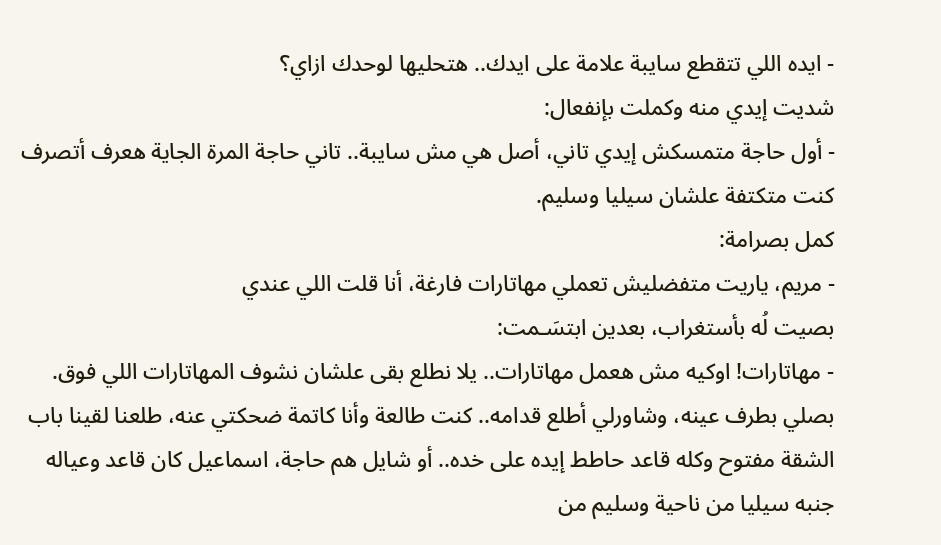- ايده اللي تتقطع سايبة علامة على ايدك.. هتحليها لوحدك ازاي؟
شديت إيدي منه وكملت بإنفعال:
- أول حاجة متمسكش إيدي تاني، أصل هي مش سايبة.. تاني حاجة المرة الجاية هعرف أتصرف كنت متكتفة علشان سيليا وسليم.
كمل بصرامة:
- مريم، ياريت متفضليش تعملي مهاتارات فارغة، أنا قلت اللي عندي
بصيت لُه بأستغراب، بعدين ابتسَـمت:
- مهاتارات! اوكيه مش هعمل مهاتارات.. يلا نطلع بقى علشان نشوف المهاتارات اللي فوق.
بصلي بطرف عينه، وشاورلي أطلع قدامه.. كنت طالعة وأنا كاتمة ضحكتي عنه، طلعنا لقينا باب الشقة مفتوح وكله قاعد حاطط إيده على خده.. أو شايل هم حاجة، اسماعيل كان قاعد وعياله جنبه سيليا من ناحية وسليم من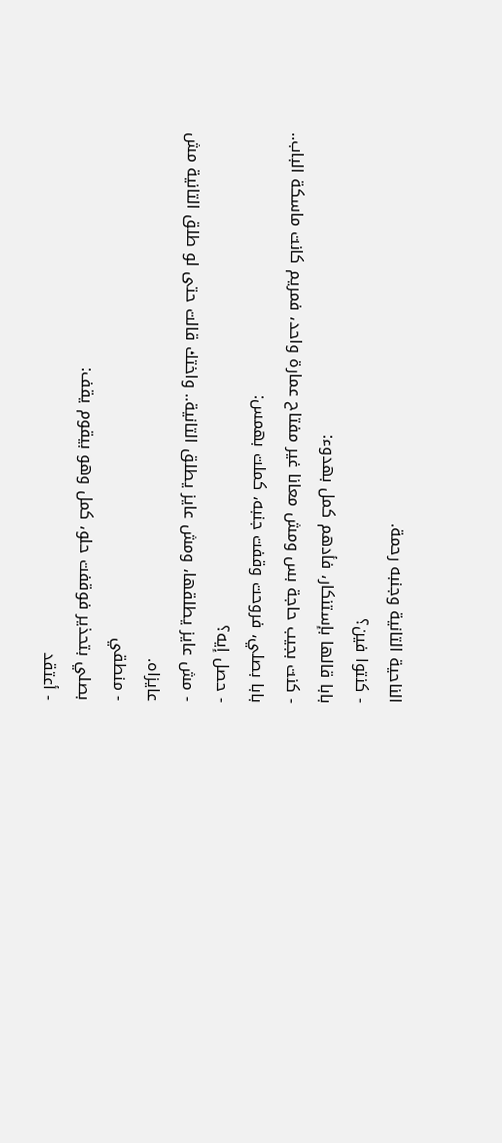الناحية التانية وجنبه رحمة.
- كنتوا فين؟
بابا قالها بإستنكار، فأدهم كمل بهدوء:
- كنت بجيب حاجة بس ومش معانا غير مفتاح عمارة واحد، فمريم كانت ماسكة الباب..
بابا بصلي، فروحت وقفت جنبه، كملت بهمس:
- حصل إيه؟
- مش عايز يطلقها، ومش عايز يطلق التانية.. واختك قالت حتى لو طلق التانية مش عايزاه.
- منطقي
بصلي بتحذير فوقفت حلو، كمل وهو بيقوم يقف:
- أعتقد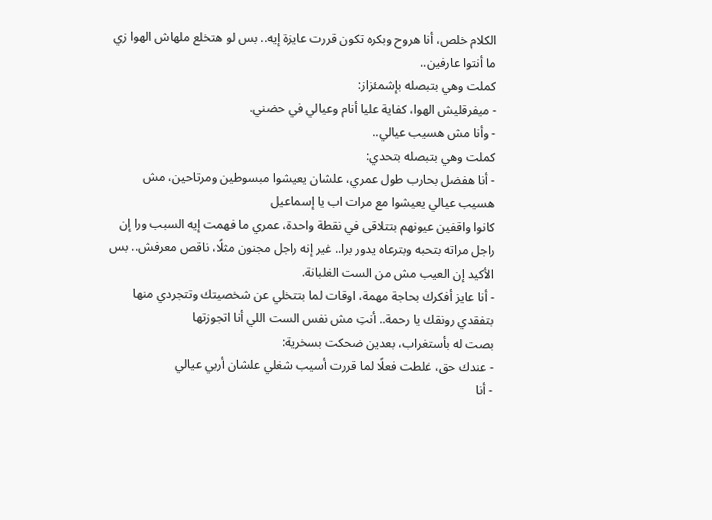الكلام خلص، أنا هروح وبكره تكون قررت عايزة إيه.. بس لو هتخلع ملهاش الهوا زي ما أنتوا عارفين..
كملت وهي بتبصله بإشمئزاز:
- ميفرقليش الهوا، كفاية عليا أنام وعيالي في حضني.
- وأنا مش هسيب عيالي..
كملت وهي بتبصله بتحدي:
- أنا هفضل بحارب طول عمري، علشان يعيشوا مبسوطين ومرتاحين، مش هسيب عيالي يعيشوا مع مرات اب يا إسماعيل
كانوا واقفين عيونهم بتتلاقى في نقطة واحدة، عمري ما فهمت إيه السبب ورا إن راجل مراته بتحبه وبترعاه يدور برا.. غير إنه راجل مجنون مثلًا، ناقص معرفش.. بس الأكيد إن العيب مش من الست الغلبانة.
- أنا عايز أفكرك بحاجة مهمة، اوقات لما بتتخلي عن شخصيتك وتتجردي منها بتفقدي رونقك يا رحمة.. أنتِ مش نفس الست اللي أنا اتجوزتها
بصت له بأستغراب، بعدين ضحكت بسخرية:
- عندك حق، غلطت فعلًا لما قررت أسيب شغلي علشان أربي عيالي
- أنا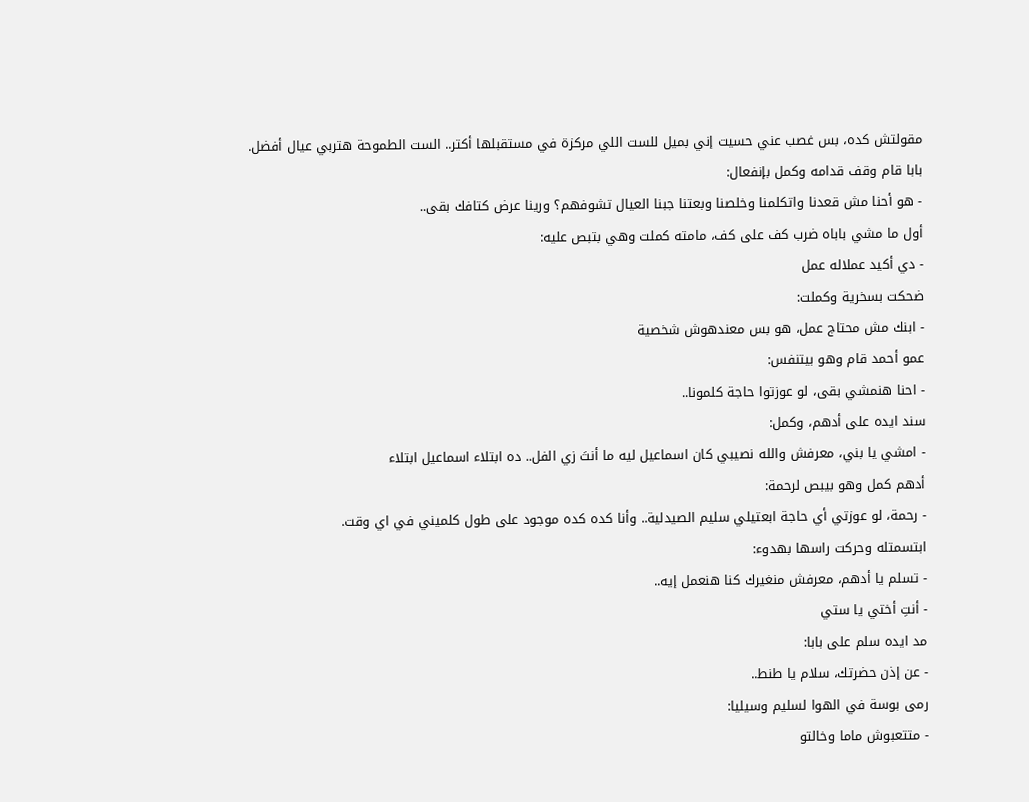مقولتش كده، بس غصب عني حسيت إني بميل للست اللي مركزة في مستقبلها أكتر.. الست الطموحة هتربي عيال أفضل.
بابا قام وقف قدامه وكمل بإنفعال:
- هو أحنا مش قعدنا واتكلمنا وخلصنا وبعتنا جبنا العيال تشوفهم؟ ورينا عرض كتافك بقى..
أول ما مشي باباه ضرب كف على كف، مامته كملت وهي بتبص عليه:
- دي أكيد عملاله عمل
ضحكت بسخرية وكملت:
- ابنك مش محتاج عمل، هو بس معندهوش شخصية
عمو أحمد قام وهو بيتنفس:
- احنا هنمشي بقى، لو عوزتوا حاجة كلمونا..
سند ايده على أدهم، وكمل:
- امشي يا بني، معرفش والله نصيبي كان اسماعيل ليه ما أنتَ زي الفل.. ده ابتلاء اسماعيل ابتلاء
أدهم كمل وهو بيبص لرحمة:
- رحمة، لو عوزتي أي حاجة ابعتيلي سليم الصيدلية.. وأنا كده كده موجود على طول كلميني في اي وقت.
ابتسمتله وحركت راسها بهدوء:
- تسلم يا أدهم، معرفش منغيرك كنا هنعمل إيه..
- أنتِ أختي يا ستي
مد ايده سلم على بابا:
- عن إذن حضرتك، سلام يا طنط..
رمى بوسة في الهوا لسليم وسيليا:
- متتعبوش ماما وخالتو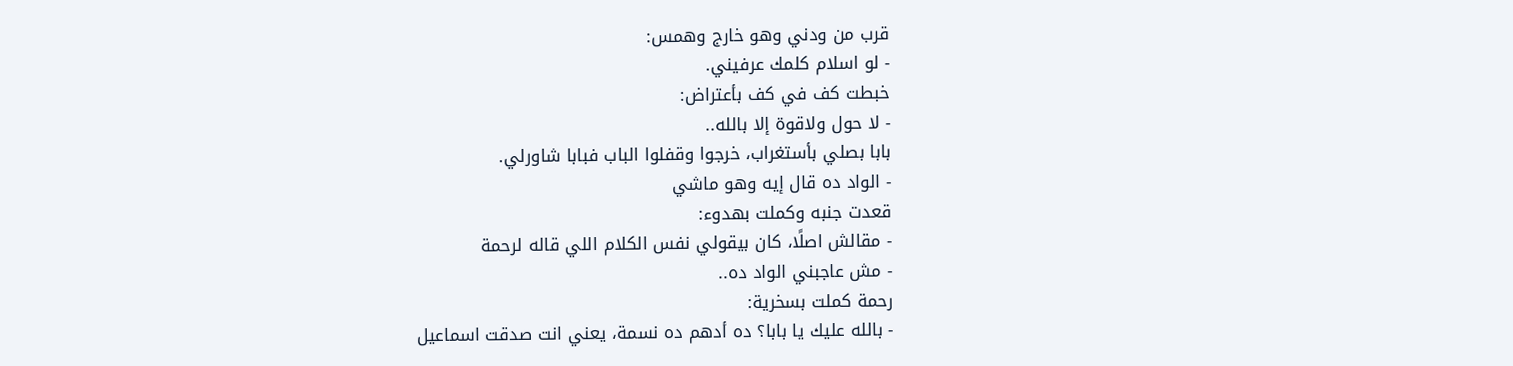قرب من ودني وهو خارج وهمس:
- لو اسلام كلمك عرفيني.
خبطت كف في كف بأعتراض:
- لا حول ولاقوة إلا بالله..
بابا بصلي بأستغراب، خرجوا وقفلوا الباب فبابا شاورلي.
- الواد ده قال إيه وهو ماشي
قعدت جنبه وكملت بهدوء:
- مقالش اصلًا، كان بيقولي نفس الكلام اللي قاله لرحمة
- مش عاجبني الواد ده..
رحمة كملت بسخرية:
- بالله عليك يا بابا؟ ده أدهم ده نسمة، يعني انت صدقت اسماعيل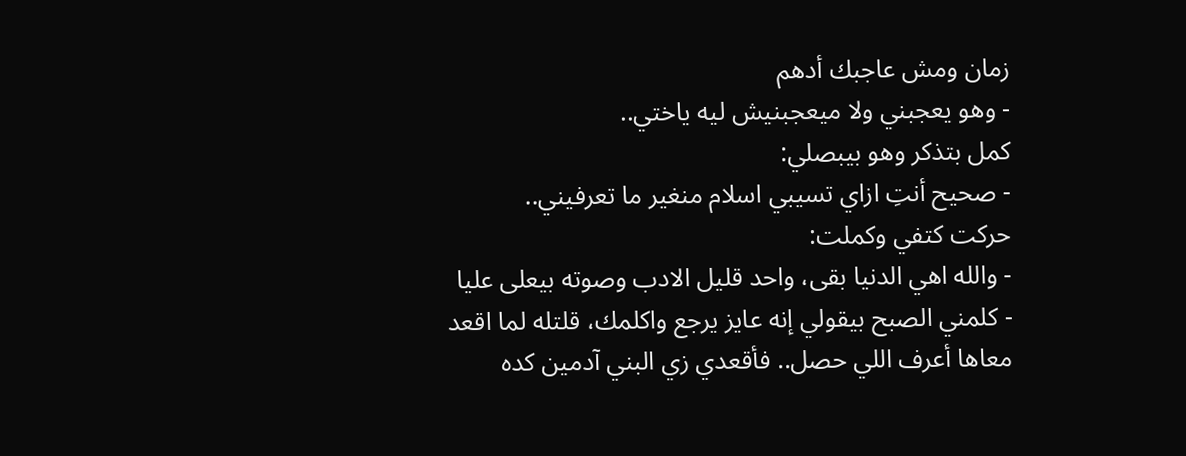زمان ومش عاجبك أدهم
- وهو يعجبني ولا ميعجبنيش ليه ياختي..
كمل بتذكر وهو بيبصلي:
- صحيح أنتِ ازاي تسيبي اسلام منغير ما تعرفيني..
حركت كتفي وكملت:
- والله اهي الدنيا بقى، واحد قليل الادب وصوته بيعلى عليا
- كلمني الصبح بيقولي إنه عايز يرجع واكلمك، قلتله لما اقعد معاها أعرف اللي حصل.. فأقعدي زي البني آدمين كده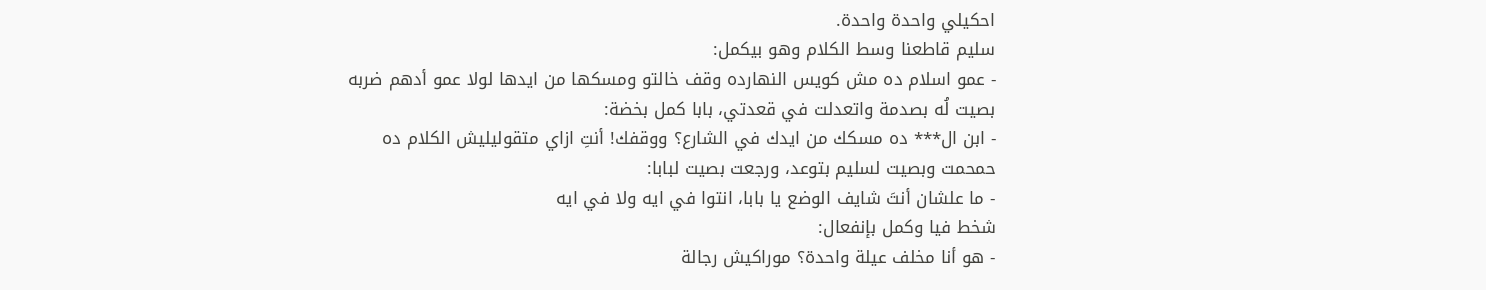احكيلي واحدة واحدة.
سليم قاطعنا وسط الكلام وهو بيكمل:
- عمو اسلام ده مش كويس النهارده وقف خالتو ومسكها من ايدها لولا عمو أدهم ضربه
بصيت لُه بصدمة واتعدلت في قعدتي، بابا كمل بخضة:
- ابن ال*** ده مسكك من ايدك في الشارع؟ ووقفك! أنتِ ازاي متقوليليش الكلام ده
حمحمت وبصيت لسليم بتوعد، ورجعت بصيت لبابا:
- ما علشان أنتَ شايف الوضع يا بابا، انتوا في ايه ولا في ايه
شخط فيا وكمل بإنفعال:
- هو أنا مخلف عيلة واحدة؟ موراكيش رجالة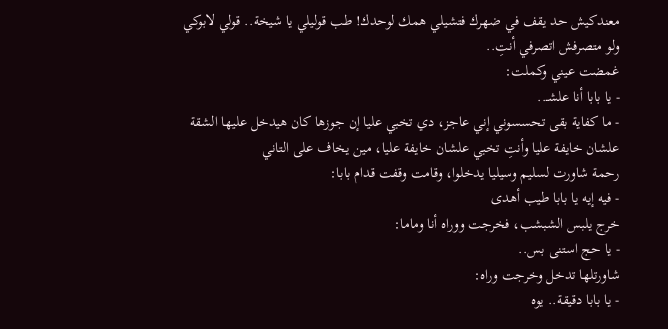معندكيش حد يقف في ضهرك فتشيلي همك لوحدك! طب قوليلي يا شيخة.. قولي لابوكي ولو متصرفش اتصرفي أنتِ..
غمضت عيني وكملت:
- يا بابا أنا علشـ..
- ما كفاية بقى تحسسوني إني عاجز، دي تخبي عليا إن جوزها كان هيدخل عليها الشقة علشان خايفة عليا وأنتِ تخبي علشان خايفة عليا، مين يخاف على التاني
رحمة شاورت لسليم وسيليا يدخلوا، وقامت وقفت قدام بابا:
- فيه إيه يا بابا طيب أهدى
خرج يلبس الشبشب، فخرجت ووراه أنا وماما:
- يا حج استنى بس..
شاورتلها تدخل وخرجت وراه:
- يا بابا دقيقة.. يوه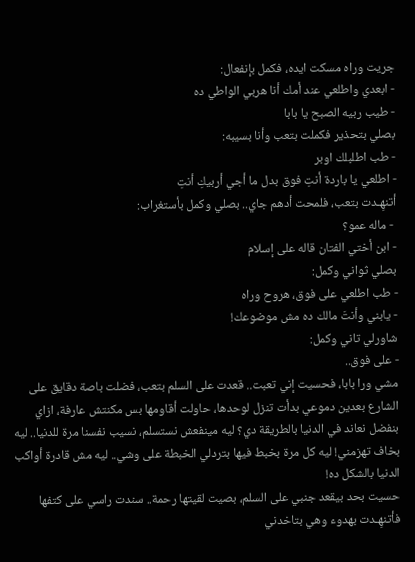جريت وراه مسكت ايده، فكمل بإنفعال:
- ابعدي واطلعي عند أمك أنا هربي الواطي ده
- طيب ربيه الصبح يا بابا
بصلي بتحذير فكملت بتعب وأنا بسيبه:
- طب اطلبلك اوبر
- اطلعي يا باردة أنتِ فوق بدل ما أجي أربيكِ أنتِ
أتنهِـدت بتعب، فلمحت أدهم جاي.. بصلي وكمل بأستغراب:
 - ماله عمو؟
- ابن أختي الفتان قاله على إسلام
بصلي ثواني وكمل:
- طب اطلعي على فوق، هروح وراه
- يابني وأنتَ مالك ده مش موضوعك!
شاورلي تاني وكمل:
- على فوق..
مشي ورا بابا، فحسيت إني تعبت.. قعدت على السلم بتعب، فضلت باصة دقايق على الشارع بعدين دموعي بدأت تنزل لوحدها، حاولت أقاومها بس مكنتش عارفة، ازاي بنفضل نعاند في الدنيا بالطريقة دي؟ ليه مينفعش نستسلم، نسيب نفسنا مرة للدنيا.. ليه بخاف تهزمني! ليه كل مرة بخبط فيها بتردلي الخبطة على وشي.. ليه مش قادرة أواكب الدنيا بالشكل ده!
حسيت بحد بيقعد جنبي على السلم، بصيت لقيتها رحمة.. سندت راسي على كتفها فأتنهِـدت بهدوء وهي بتاخدني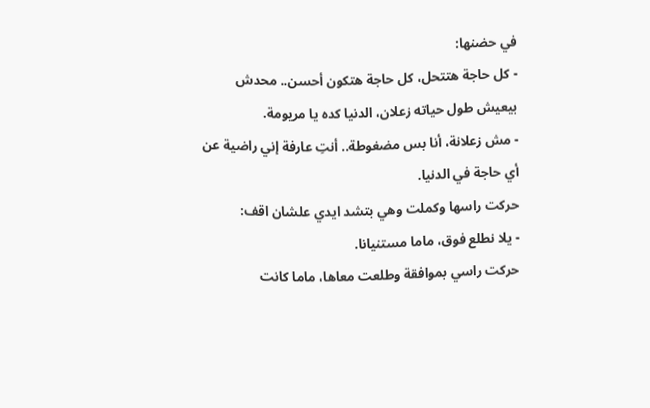في حضنها:
- كل حاجة هتتحل، كل حاجة هتكون أحسن.. محدش بيعيش طول حياته زعلان، الدنيا كده يا مريومة.
- مش زعلانة، أنا بس مضغوطة.. أنتِ عارفة إني راضية عن أي حاجة في الدنيا.
حركت راسها وكملت وهي بتشد ايدي علشان اقف:
- يلا نطلع فوق، ماما مستنيانا.
حركت راسي بموافقة وطلعت معاها، ماما كانت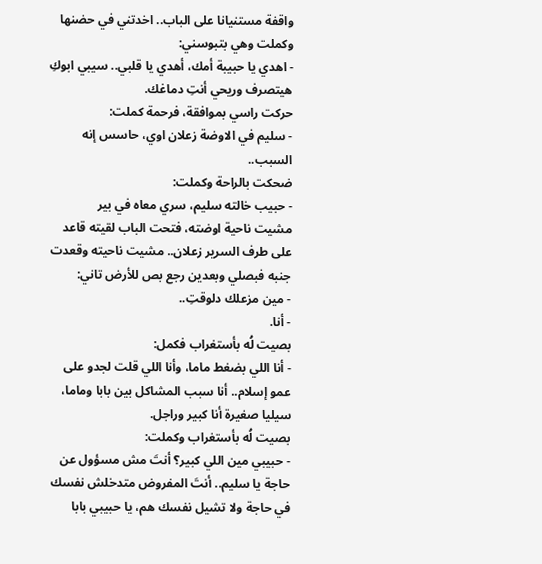واقفة مستنيانا على الباب.. اخدتني في حضنها وكملت وهي بتبوسني:
- اهدي يا حبيبة أمك، أهدي يا قلبي.. سيبي ابوكِ هيتصرف وريحي أنتِ دماغك.
حركت راسي بموافقة، فرحمة كملت:
- سليم في الاوضة زعلان اوي، حاسس إنه السبب..
ضحكت بالراحة وكملت:
- حبيب خالته سليم، سري معاه في بير
مشيت ناحية اوضته، فتحت الباب لقيته قاعد على طرف السرير زعلان.. مشيت ناحيته وقعدت جنبه فبصلي وبعدين رجع بص للأرض تاني:
- مين مزعلك دلوقتِ..
- أنا.
بصيت لُه بأستغراب فكمل:
- أنا اللي بضغط ماما، وأنا اللي قلت لجدو على عمو إسلام.. أنا سبب المشاكل بين بابا وماما، سيليا صغيرة أنا كبير وراجل.
بصيت لُه بأستغراب وكملت:
- حبيبي مين اللي كبير؟ أنتَ مش مسؤول عن حاجة يا سليم.. أنتَ المفروض متدخلش نفسك في حاجة ولا تشيل نفسك هم، يا حبيبي بابا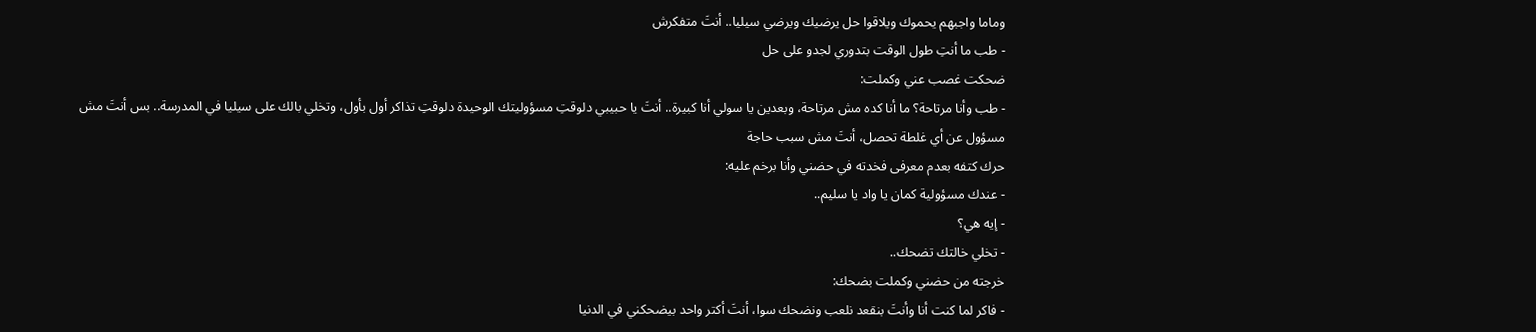وماما واجبهم يحموك ويلاقوا حل يرضيك ويرضي سيليا.. أنتَ متفكرش
- طب ما أنتِ طول الوقت بتدوري لجدو على حل
ضحكت غصب عني وكملت:
- طب وأنا مرتاحة؟ ما أنا كده مش مرتاحة، وبعدين يا سولي أنا كبيرة.. أنتَ يا حبيبي دلوقتِ مسؤوليتك الوحيدة دلوقتِ تذاكر أول بأول، وتخلي بالك على سيليا في المدرسة.. بس أنتَ مش مسؤول عن أي غلطة تحصل، أنتَ مش سبب حاجة
حرك كتفه بعدم معرفى فخدته في حضني وأنا برخم عليه:
- عندك مسؤولية كمان يا واد يا سليم..
- إيه هي؟
- تخلي خالتك تضحك..
خرجته من حضني وكملت بضحك:
- فاكر لما كنت أنا وأنتَ بنقعد نلعب ونضحك سوا، أنتَ أكتر واحد بيضحكني في الدنيا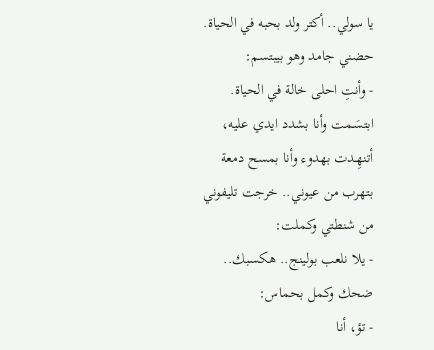يا سولي.. أكتر ولد بحبه في الحياة.
حضني جامد وهو بيبتسم:
- وأنتِ احلى خالة في الحياة.
ابتسَـمت وأنا بشدد ايدي عليه، أتنهِـدت بهدوء وأنا بمسح دمعة بتهرب من عيوني.. خرجت تليفوني من شنطتي وكملت:
- يلا نلعب بولينج.. هكسبك..
ضحك وكمل بحماس:
- تؤ، أنا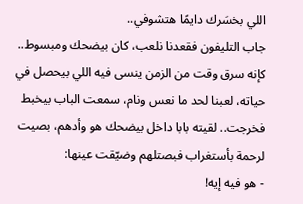اللي بخسَرك دايمًا هتشوفي..
جاب التليفون فقعدنا نلعب، كان بيضحك ومبسوط.. كإنه سرق وقت من الزمن ينسى فيه اللي بيحصل في حياته، لعبنا لحد ما نعس ونام، سمعت الباب بيخبط فخرجت.. لقيته بابا داخل بيضحك هو وأدهم، بصيت لرحمة بأستغراب فبصتلهم وضيّقت عينها:
- هو فيه إيه!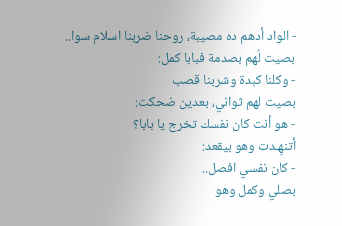- الواد أدهم ده مصيبة، روحنا ضربنا اسلام سوا..
بصيت لُهم بصدمة فبابا كمل:
- وكلنا كبدة وشربنا قصب
بصيت لهم ثواني، بعدين ضحكت:
- هو أنت كان نفسك تخرج يا بابا؟
أتنهِـدت وهو بيقعد:
- كان نفسي افصل..
بصلي وكمل وهو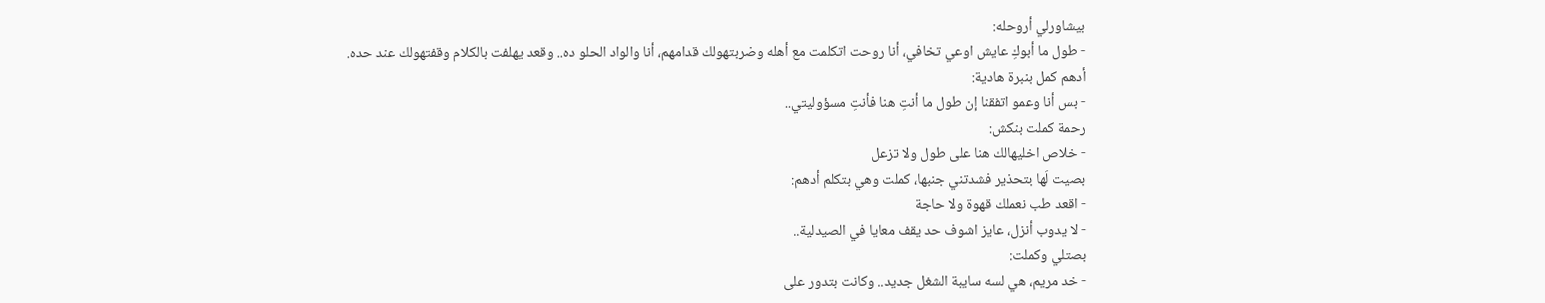بيشاورلي أروحله:
- طول ما أبوكِ عايش اوعي تخافي، أنا روحت اتكلمت مع أهله وضربتهولك قدامهم، أنا والواد الحلو ده.. وقعد يهلفت بالكلام وقفتهولك عند حده.
أدهم كمل بنبرة هادية:
- بس أنا وعمو اتفقنا إن طول ما أنتِ هنا فأنتِ مسؤوليتي..
رحمة كملت بنكش:
- خلاص اخليهالك هنا على طول ولا تزعل
بصيت لَها بتحذير فشدتني جنبها، كملت وهي بتكلم أدهم:
- اقعد طب نعملك قهوة ولا حاجة
- لا يدوب أنزل، عايز اشوف حد يقف معايا في الصيدلية..
بصتلي وكملت:
- خد مريم، هي لسه سايبة الشغل جديد.. وكانت بتدور على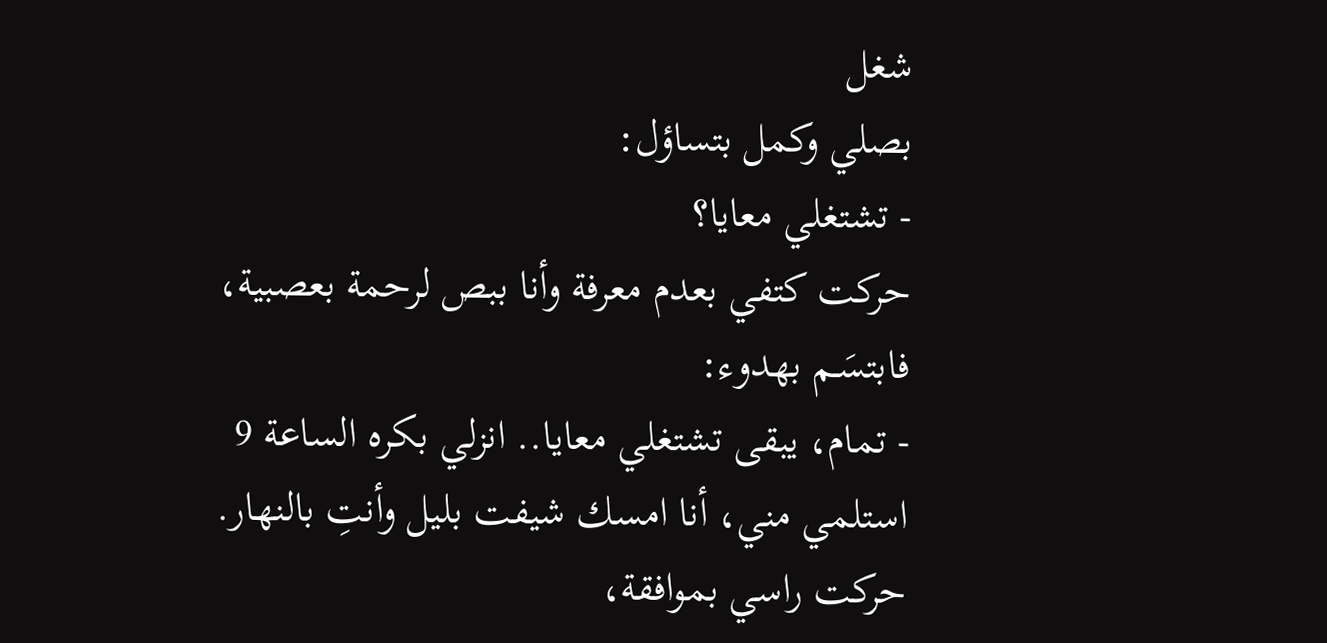شغل
بصلي وكمل بتساؤل:
- تشتغلي معايا؟
حركت كتفي بعدم معرفة وأنا ببص لرحمة بعصبية، فابتسَـم بهدوء:
- تمام، يبقى تشتغلي معايا.. انزلي بكره الساعة 9 استلمي مني، أنا امسك شيفت بليل وأنتِ بالنهار.
حركت راسي بموافقة،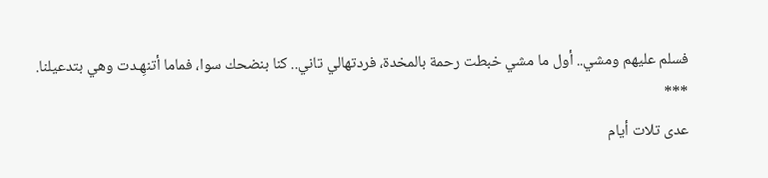فسلم عليهم ومشي.. أول ما مشي خبطت رحمة بالمخدة، فردتهالي تاني.. كنا بنضحك سوا، فماما أتنهِـدت وهي بتدعيلنا.
***
عدى تلات أيام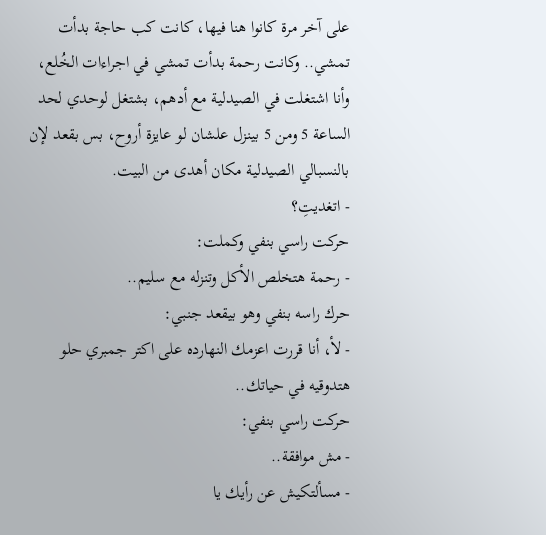على آخر مرة كانوا هنا فيها، كانت كب حاجة بدأت تمشي.. وكانت رحمة بدأت تمشي في اجراءات الخُلع، وأنا اشتغلت في الصيدلية مع أدهم، بشتغل لوحدي لحد الساعة 5 ومن 5 بينزل علشان لو عايزة أروح، بس بقعد لإن بالنسبالي الصيدلية مكان أهدى من البيت.
- اتغديتِ؟
حركت راسي بنفي وكملت:
- رحمة هتخلص الأكل وتنزله مع سليم..
حرك راسه بنفي وهو بيقعد جنبي:
- لأ، أنا قررت اعزمك النهارده على اكتر جمبري حلو هتدوقيه في حياتك..
حركت راسي بنفي:
- مش موافقة..
- مسألتكيش عن رأيك يا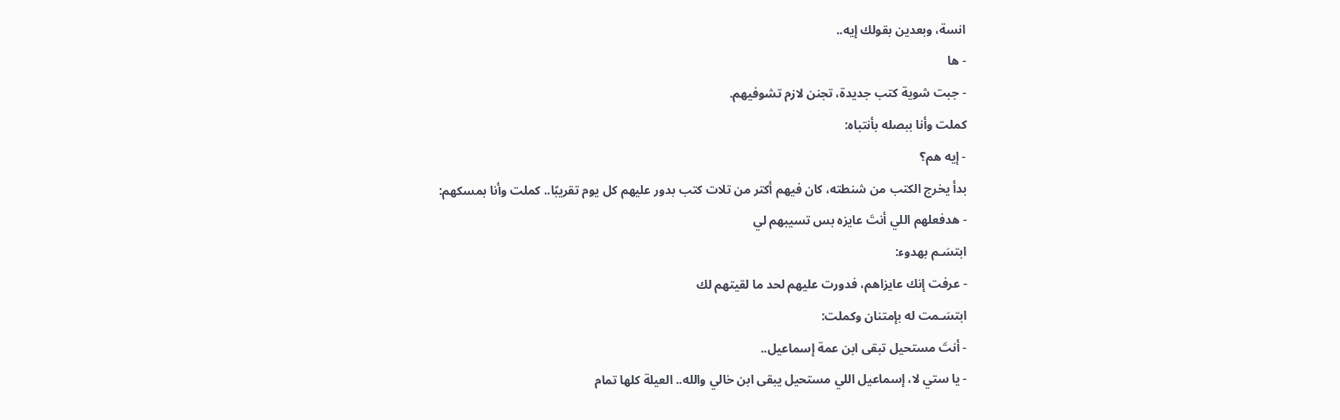انسة، وبعدين بقولك إيه..
- ها
- جبت شوية كتب جديدة، تجنن لازم تشوفيهم.
كملت وأنا ببصله بأنتباه:
- إيه هم؟
بدأ يخرج الكتب من شنطته، كان فيهم أكتر من تلات كتب بدور عليهم كل يوم تقريبًا.. كملت وأنا بمسكهم:
- هدفعلهم اللي أنتَ عايزه بس تسيبهم لي
ابتسَـم بهدوء:
- عرفت إنك عايزاهم، فدورت عليهم لحد ما لقيتهم لك
ابتسَـمت له بإمتنان وكملت:
- أنتَ مستحيل تبقى ابن عمة إسماعيل..
- يا ستي لا، إسماعيل اللي مستحيل يبقى ابن خالي والله.. العيلة كلها تمام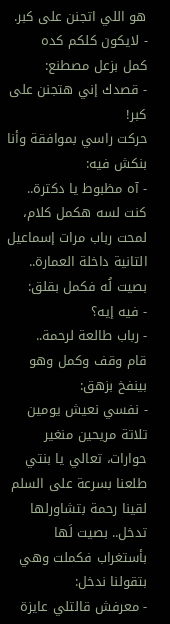هو اللي اتجنن على كبر.
- لايكون كلكم كده
كمل بزعل مصطنع:
- قصدك إني هتجنن على كبر!
حركت راسي بموافقة وأنا بنكش فيه:
- آه مظبوط يا دكترة..
كنت لسه هكمل كلام، لمحت رباب مرات إسماعيل التانية داخلة العمارة.. بصيت لُه فكمل بقلق:
- فيه إيه؟
- رباب طالعة لرحمة..
قام وقف وكمل وهو بينفخ بزهق:
- نفسي نعيش يومين تلاتة مريحين منغير حوارات، تعالي يا بنتي
طلعنا بسرعة على السلم لقينا رحمة بتشاورلها تدخل.. بصيت لَها بأستغراب فكملت وهي بتقولنا ندخل:
- معرفش قالتلي عايزة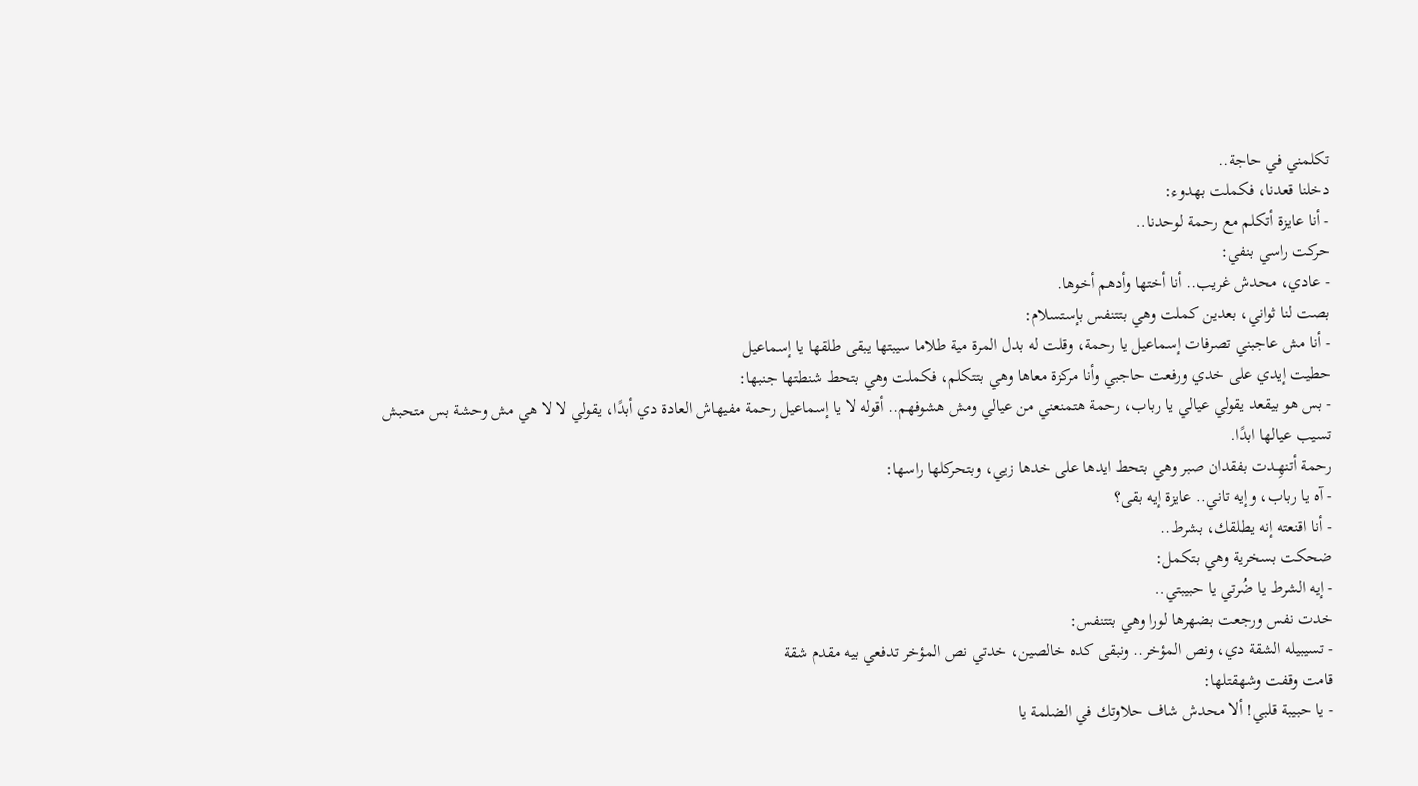تكلمني في حاجة..
دخلنا قعدنا، فكملت بهدوء:
- أنا عايزة أتكلم مع رحمة لوحدنا..
حركت راسي بنفي:
- عادي، محدش غريب.. أنا أختها وأدهم أخوها.
بصت لنا ثواني، بعدين كملت وهي بتتنفس بإستسلام:
- أنا مش عاجبني تصرفات إسماعيل يا رحمة، وقلت له بدل المرة مية طلاما سيبتها يبقى طلقها يا إسماعيل
حطيت إيدي على خدي ورفعت حاجبي وأنا مركزة معاها وهي بتتكلم، فكملت وهي بتحط شنطتها جنبها:
- بس هو بيقعد يقولي عيالي يا رباب، رحمة هتمنعني من عيالي ومش هشوفهم.. أقوله لا يا إسماعيل رحمة مفيهاش العادة دي أبدًا، يقولي لا لا هي مش وحشة بس متحبش تسيب عيالها ابدًا.
رحمة أتنهِـدت بفقدان صبر وهي بتحط ايدها على خدها زيي، وبتحركلها راسها:
- آه يا رباب، وإيه تاني.. عايزة إيه بقى؟
- أنا اقنعته إنه يطلقك، بشرط..
ضحكت بسخرية وهي بتكمل:
- إيه الشرط يا ضُرتي يا حبيبتي..
خدت نفس ورجعت بضهرها لورا وهي بتتنفس:
- تسيبيله الشقة دي، ونص المؤخر.. ونبقى كده خالصين، خدتي نص المؤخر تدفعي بيه مقدم شقة
قامت وقفت وشهقتلها:
- يا حبيبة قلبي! ألا محدش شاف حلاوتك في الضلمة يا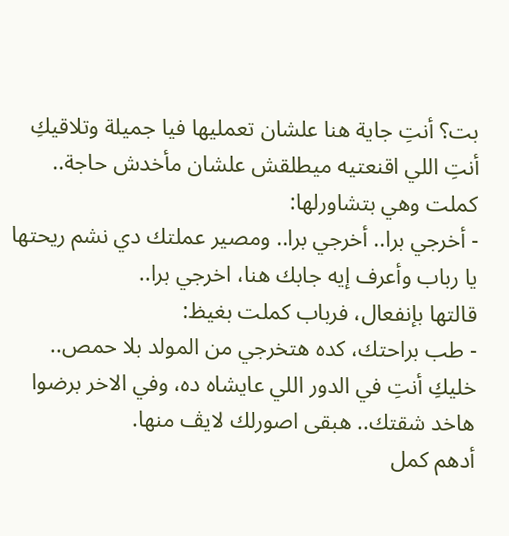بت؟ أنتِ جاية هنا علشان تعمليها فيا جميلة وتلاقيكِ أنتِ اللي اقنعتيه ميطلقش علشان مأخدش حاجة..
كملت وهي بتشاورلها:
- أخرجي برا.. أخرجي برا.. ومصير عملتك دي نشم ريحتها يا رباب وأعرف إيه جابك هنا، اخرجي برا..
قالتها بإنفعال، فرباب كملت بغيظ:
- طب براحتك، كده هتخرجي من المولد بلا حمص.. خليكِ أنتِ في الدور اللي عايشاه ده، وفي الاخر برضوا هاخد شقتك.. هبقى اصورلك لايڤ منها.
أدهم كمل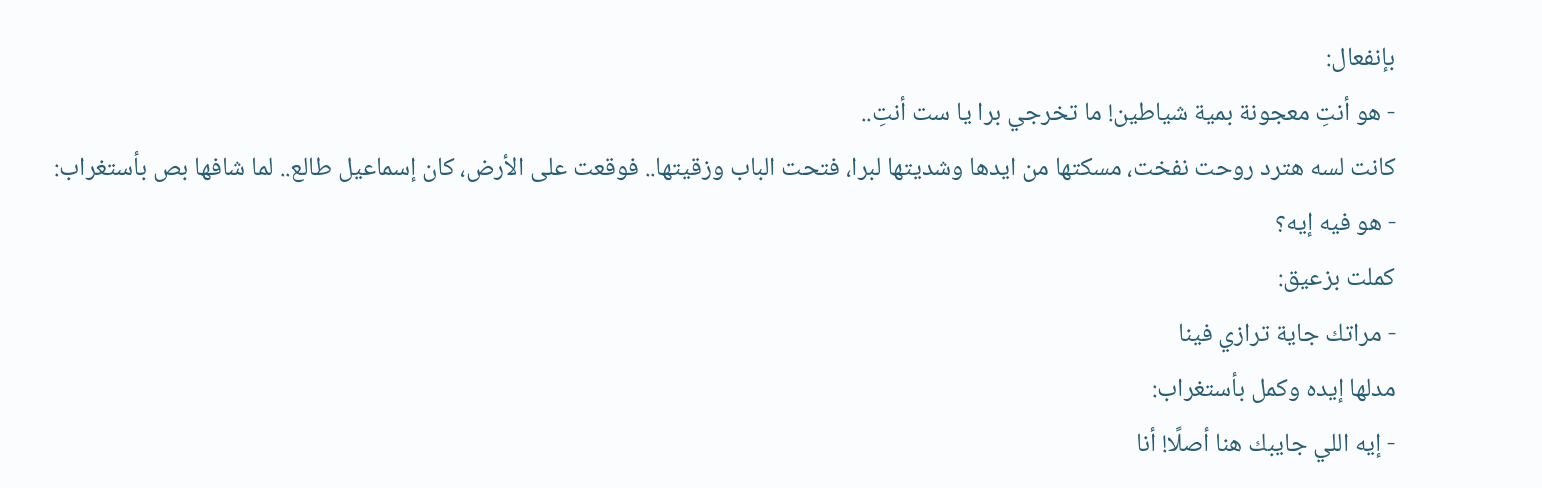بإنفعال:
- هو أنتِ معجونة بمية شياطين! ما تخرجي برا يا ست أنتِ..
كانت لسه هترد روحت نفخت، مسكتها من ايدها وشديتها لبرا، فتحت الباب وزقيتها.. فوقعت على الأرض، كان إسماعيل طالع.. لما شافها بص بأستغراب:
- هو فيه إيه؟
كملت بزعيق:
- مراتك جاية ترازي فينا
مدلها إيده وكمل بأستغراب:
- إيه اللي جايبك هنا أصلًا! أنا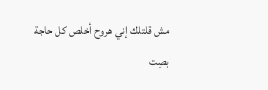مش قلتلك إني هروح أخلص كل حاجة
بصِت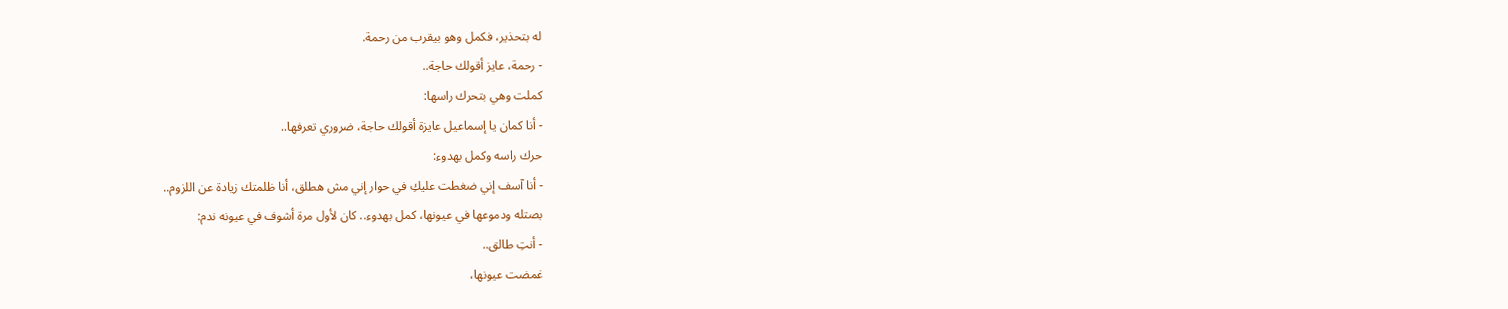له بتحذير، فكمل وهو بيقرب من رحمة.
- رحمة، عايز أقولك حاجة..
كملت وهي بتحرك راسها:
- أنا كمان يا إسماعيل عايزة أقولك حاجة، ضروري تعرفها..
حرك راسه وكمل بهدوء:
- أنا آسف إني ضغطت عليكِ في حوار إني مش هطلق، أنا ظلمتك زيادة عن اللزوم..
بصتله ودموعها في عيونها، كمل بهدوء.. كان لأول مرة أشوف في عيونه ندم:
- أنتِ طالق..
غمضت عيونها،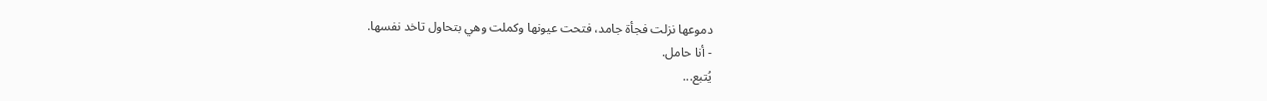دموعها نزلت فجأة جامد، فتحت عيونها وكملت وهي بتحاول تاخد نفسها.
- أنا حامل.
يُتبع...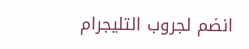انضم لجروب التليجرام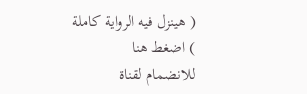( هينزل فيه الرواية كاملة ) اضغط هنا
للانضمام لقناة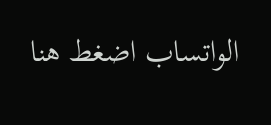الواتساب اضغط هنا